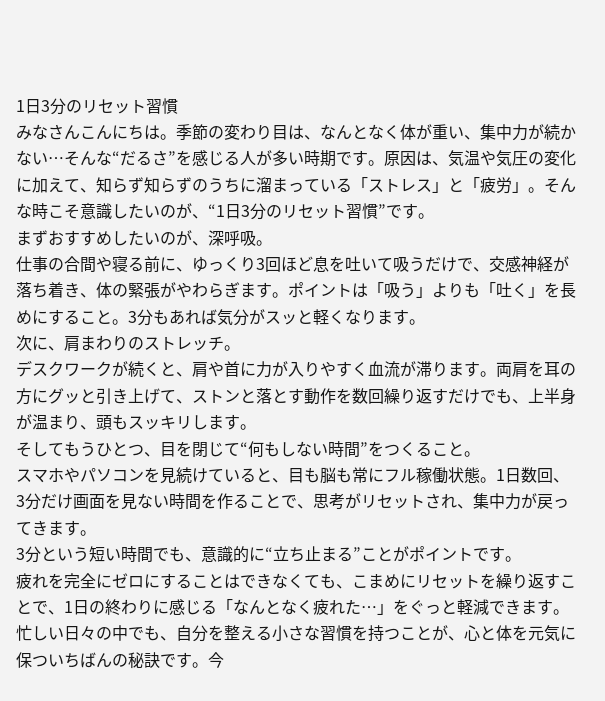1日3分のリセット習慣
みなさんこんにちは。季節の変わり目は、なんとなく体が重い、集中力が続かない…そんな“だるさ”を感じる人が多い時期です。原因は、気温や気圧の変化に加えて、知らず知らずのうちに溜まっている「ストレス」と「疲労」。そんな時こそ意識したいのが、“1日3分のリセット習慣”です。
まずおすすめしたいのが、深呼吸。
仕事の合間や寝る前に、ゆっくり3回ほど息を吐いて吸うだけで、交感神経が落ち着き、体の緊張がやわらぎます。ポイントは「吸う」よりも「吐く」を長めにすること。3分もあれば気分がスッと軽くなります。
次に、肩まわりのストレッチ。
デスクワークが続くと、肩や首に力が入りやすく血流が滞ります。両肩を耳の方にグッと引き上げて、ストンと落とす動作を数回繰り返すだけでも、上半身が温まり、頭もスッキリします。
そしてもうひとつ、目を閉じて“何もしない時間”をつくること。
スマホやパソコンを見続けていると、目も脳も常にフル稼働状態。1日数回、3分だけ画面を見ない時間を作ることで、思考がリセットされ、集中力が戻ってきます。
3分という短い時間でも、意識的に“立ち止まる”ことがポイントです。
疲れを完全にゼロにすることはできなくても、こまめにリセットを繰り返すことで、1日の終わりに感じる「なんとなく疲れた…」をぐっと軽減できます。
忙しい日々の中でも、自分を整える小さな習慣を持つことが、心と体を元気に保ついちばんの秘訣です。今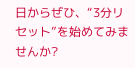日からぜひ、“3分リセット”を始めてみませんか?